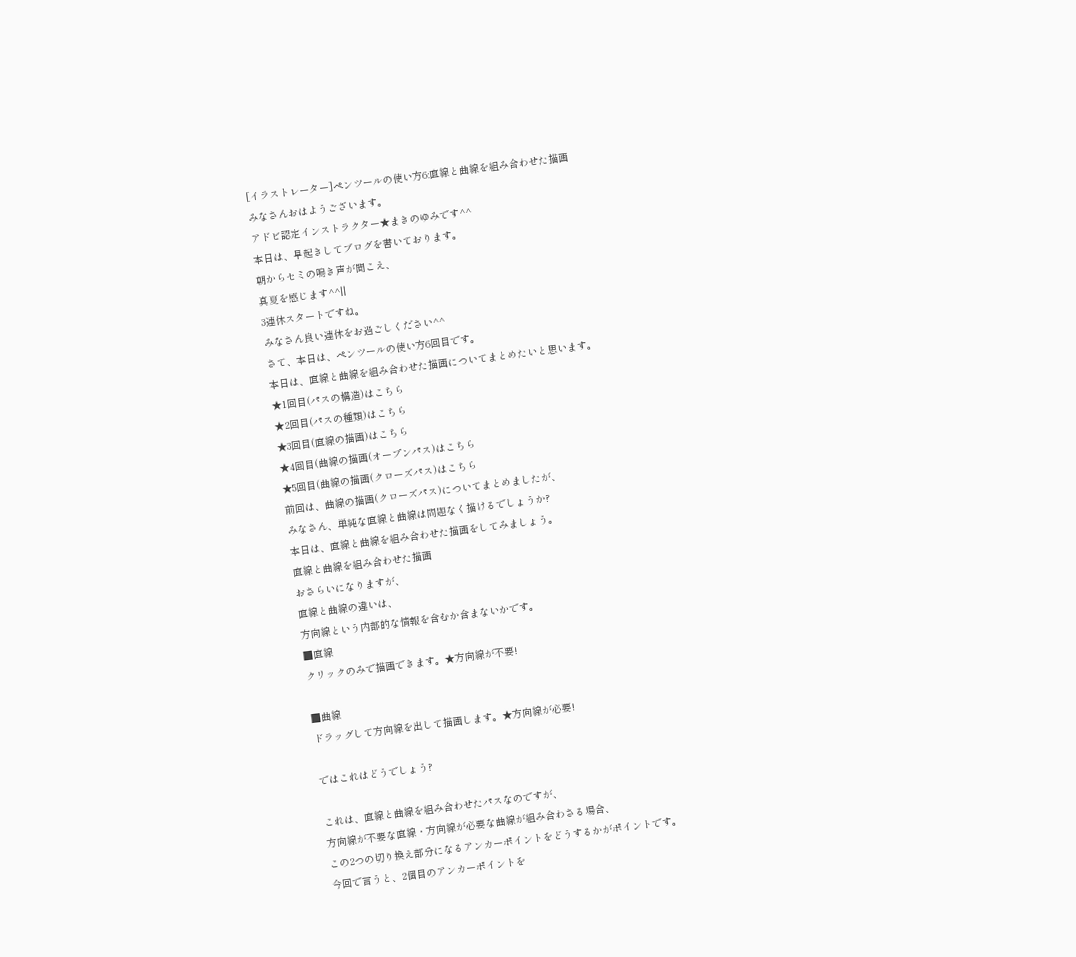[イラストレーター]ペンツールの使い方6:直線と曲線を組み合わせた描画
みなさんおはようございます。
アドビ認定インストラクター★まきのゆみです^^
本日は、早起きしてブログを書いております。
朝からセミの鳴き声が聞こえ、
真夏を感じます^^||
3連休スタートですね。
みなさん良い連休をお過ごしください^^
さて、本日は、ペンツールの使い方6回目です。
本日は、直線と曲線を組み合わせた描画についてまとめたいと思います。
★1回目(パスの構造)はこちら
★2回目(パスの種類)はこちら
★3回目(直線の描画)はこちら
★4回目(曲線の描画(オープンパス)はこちら
★5回目(曲線の描画(クローズパス)はこちら
前回は、曲線の描画(クローズパス)についてまとめましたが、
みなさん、単純な直線と曲線は問題なく描けるでしょうか?
本日は、直線と曲線を組み合わせた描画をしてみましょう。
直線と曲線を組み合わせた描画
おさらいになりますが、
直線と曲線の違いは、
方向線という内部的な情報を含むか含まないかです。
■直線
クリックのみで描画できます。★方向線が不要!

■曲線
ドラッグして方向線を出して描画します。★方向線が必要!

ではこれはどうでしょう?

これは、直線と曲線を組み合わせたパスなのですが、
方向線が不要な直線・方向線が必要な曲線が組み合わさる場合、
この2つの切り換え部分になるアンカーポイントをどうするかがポイントです。
今回で言うと、2個目のアンカーポイントを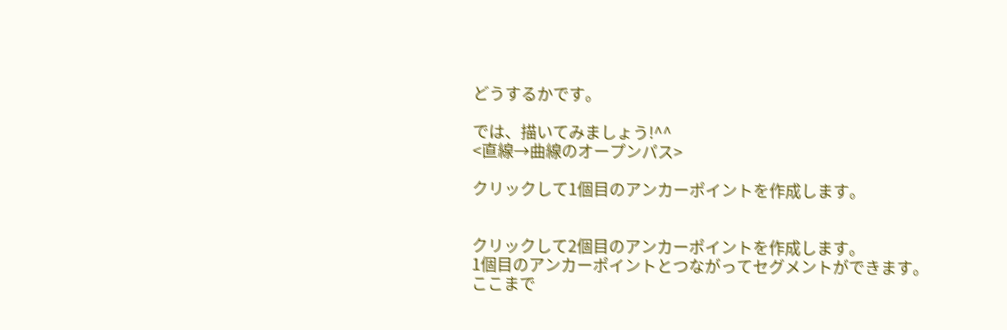どうするかです。

では、描いてみましょう!^^
<直線→曲線のオープンパス>

クリックして1個目のアンカーポイントを作成します。


クリックして2個目のアンカーポイントを作成します。
1個目のアンカーポイントとつながってセグメントができます。
ここまで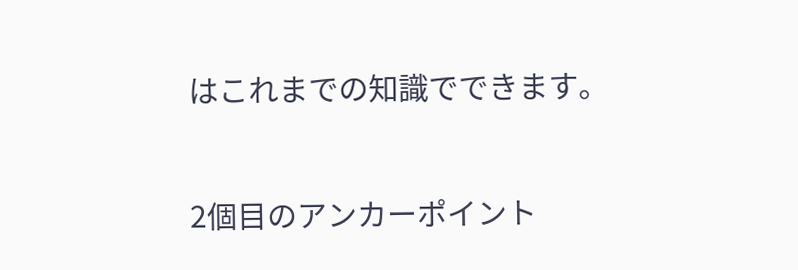はこれまでの知識でできます。


2個目のアンカーポイント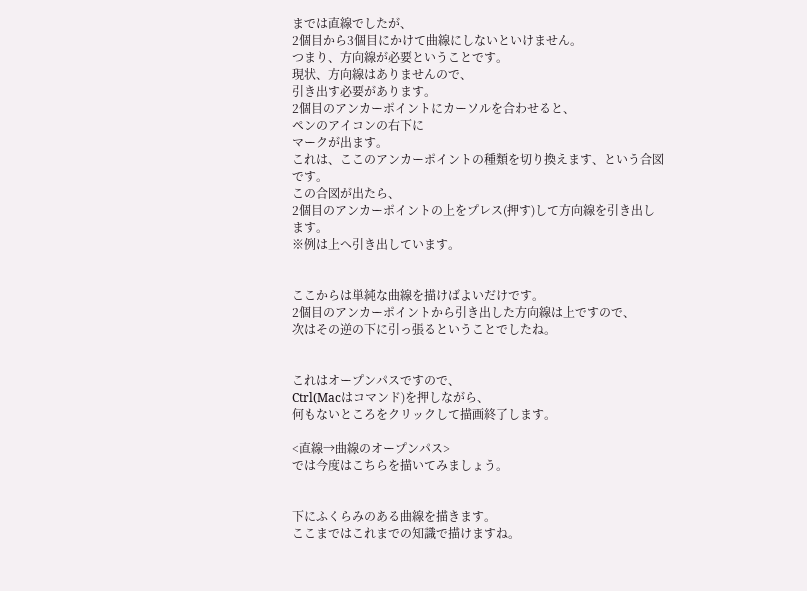までは直線でしたが、
2個目から3個目にかけて曲線にしないといけません。
つまり、方向線が必要ということです。
現状、方向線はありませんので、
引き出す必要があります。
2個目のアンカーポイントにカーソルを合わせると、
ペンのアイコンの右下に
マークが出ます。
これは、ここのアンカーポイントの種類を切り換えます、という合図です。
この合図が出たら、
2個目のアンカーポイントの上をプレス(押す)して方向線を引き出します。
※例は上へ引き出しています。


ここからは単純な曲線を描けばよいだけです。
2個目のアンカーポイントから引き出した方向線は上ですので、
次はその逆の下に引っ張るということでしたね。


これはオープンパスですので、
Ctrl(Macはコマンド)を押しながら、
何もないところをクリックして描画終了します。

<直線→曲線のオープンパス>
では今度はこちらを描いてみましょう。


下にふくらみのある曲線を描きます。
ここまではこれまでの知識で描けますね。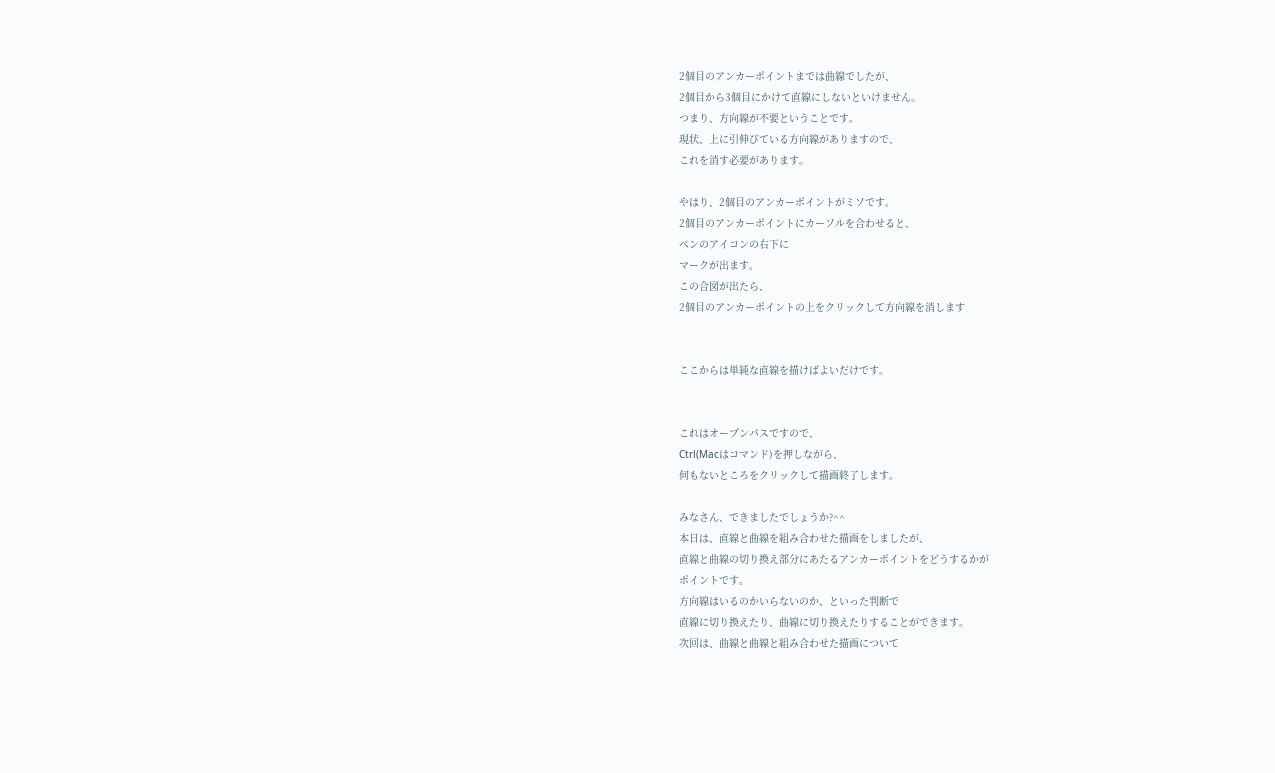2個目のアンカーポイントまでは曲線でしたが、
2個目から3個目にかけて直線にしないといけません。
つまり、方向線が不要ということです。
現状、上に引伸びている方向線がありますので、
これを消す必要があります。

やはり、2個目のアンカーポイントがミソです。
2個目のアンカーポイントにカーソルを合わせると、
ペンのアイコンの右下に
マークが出ます。
この合図が出たら、
2個目のアンカーポイントの上をクリックして方向線を消します


ここからは単純な直線を描けばよいだけです。


これはオープンパスですので、
Ctrl(Macはコマンド)を押しながら、
何もないところをクリックして描画終了します。

みなさん、できましたでしょうか?^^
本日は、直線と曲線を組み合わせた描画をしましたが、
直線と曲線の切り換え部分にあたるアンカーポイントをどうするかが
ポイントです。
方向線はいるのかいらないのか、といった判断で
直線に切り換えたり、曲線に切り換えたりすることができます。
次回は、曲線と曲線と組み合わせた描画について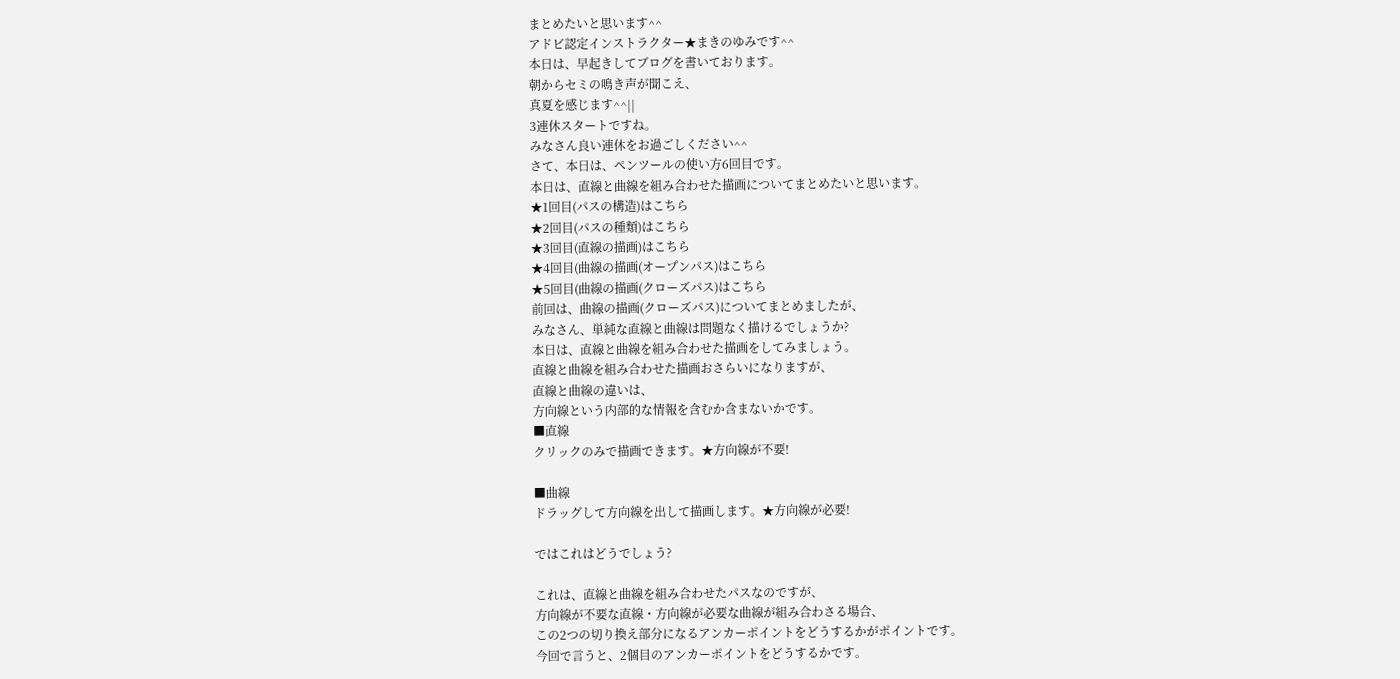まとめたいと思います^^
アドビ認定インストラクター★まきのゆみです^^
本日は、早起きしてブログを書いております。
朝からセミの鳴き声が聞こえ、
真夏を感じます^^||
3連休スタートですね。
みなさん良い連休をお過ごしください^^
さて、本日は、ペンツールの使い方6回目です。
本日は、直線と曲線を組み合わせた描画についてまとめたいと思います。
★1回目(パスの構造)はこちら
★2回目(パスの種類)はこちら
★3回目(直線の描画)はこちら
★4回目(曲線の描画(オープンパス)はこちら
★5回目(曲線の描画(クローズパス)はこちら
前回は、曲線の描画(クローズパス)についてまとめましたが、
みなさん、単純な直線と曲線は問題なく描けるでしょうか?
本日は、直線と曲線を組み合わせた描画をしてみましょう。
直線と曲線を組み合わせた描画おさらいになりますが、
直線と曲線の違いは、
方向線という内部的な情報を含むか含まないかです。
■直線
クリックのみで描画できます。★方向線が不要!

■曲線
ドラッグして方向線を出して描画します。★方向線が必要!

ではこれはどうでしょう?

これは、直線と曲線を組み合わせたパスなのですが、
方向線が不要な直線・方向線が必要な曲線が組み合わさる場合、
この2つの切り換え部分になるアンカーポイントをどうするかがポイントです。
今回で言うと、2個目のアンカーポイントをどうするかです。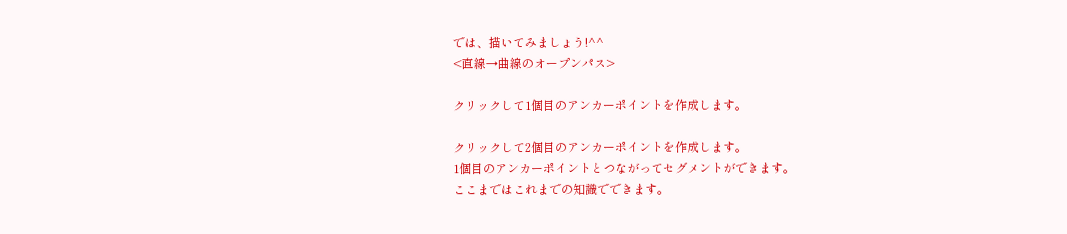では、描いてみましょう!^^
<直線→曲線のオープンパス>

クリックして1個目のアンカーポイントを作成します。

クリックして2個目のアンカーポイントを作成します。
1個目のアンカーポイントとつながってセグメントができます。
ここまではこれまでの知識でできます。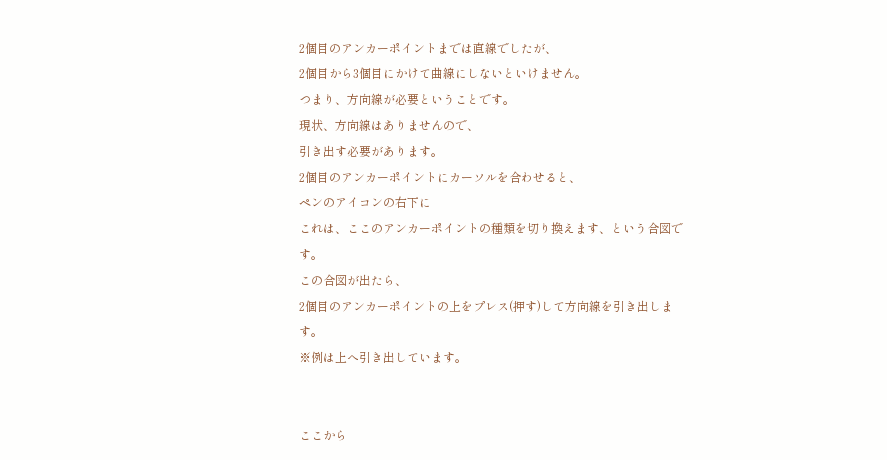2個目のアンカーポイントまでは直線でしたが、
2個目から3個目にかけて曲線にしないといけません。
つまり、方向線が必要ということです。
現状、方向線はありませんので、
引き出す必要があります。
2個目のアンカーポイントにカーソルを合わせると、
ペンのアイコンの右下に
これは、ここのアンカーポイントの種類を切り換えます、という合図です。
この合図が出たら、
2個目のアンカーポイントの上をプレス(押す)して方向線を引き出します。
※例は上へ引き出しています。


ここから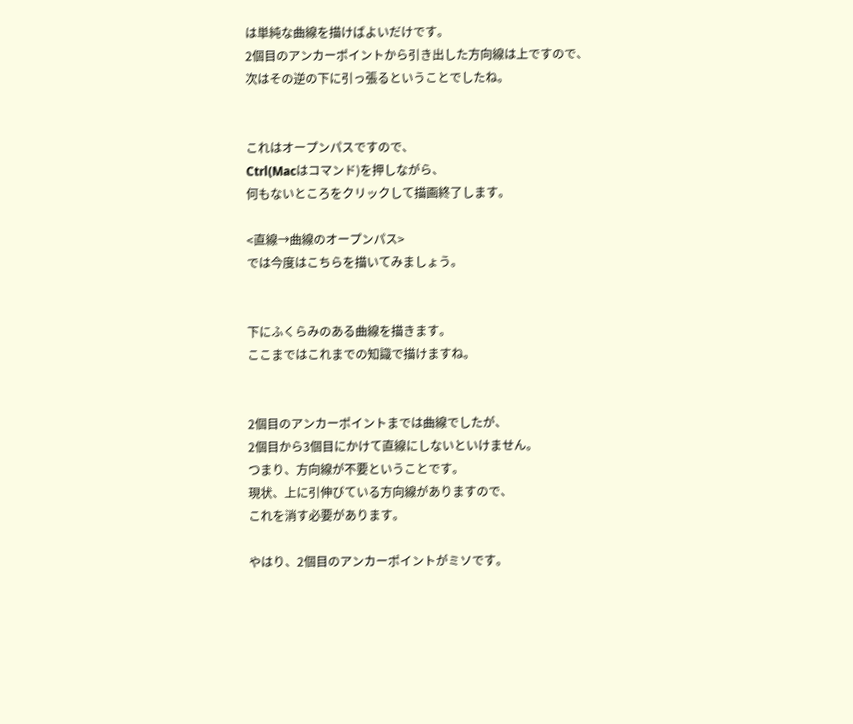は単純な曲線を描けばよいだけです。
2個目のアンカーポイントから引き出した方向線は上ですので、
次はその逆の下に引っ張るということでしたね。


これはオープンパスですので、
Ctrl(Macはコマンド)を押しながら、
何もないところをクリックして描画終了します。

<直線→曲線のオープンパス>
では今度はこちらを描いてみましょう。


下にふくらみのある曲線を描きます。
ここまではこれまでの知識で描けますね。


2個目のアンカーポイントまでは曲線でしたが、
2個目から3個目にかけて直線にしないといけません。
つまり、方向線が不要ということです。
現状、上に引伸びている方向線がありますので、
これを消す必要があります。

やはり、2個目のアンカーポイントがミソです。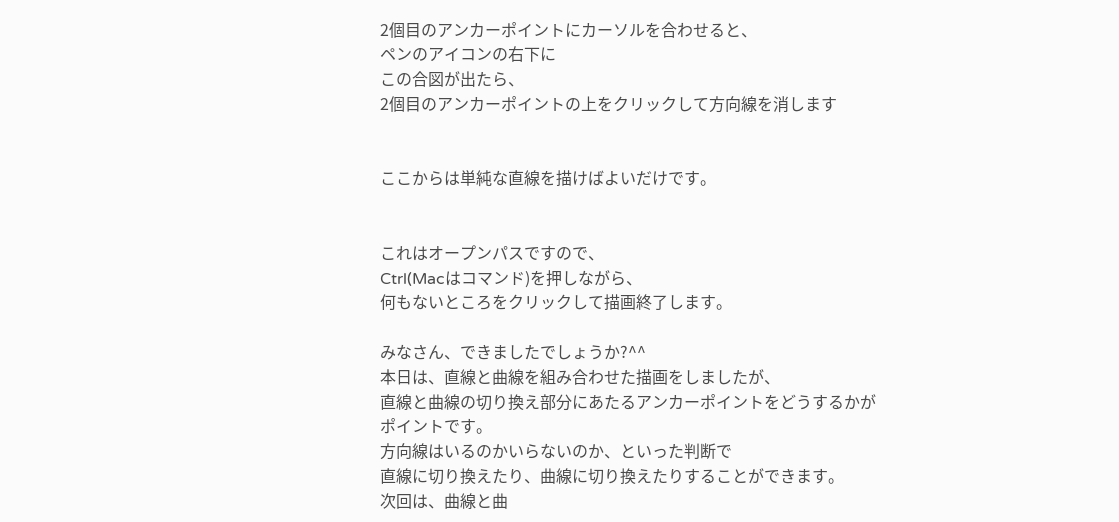2個目のアンカーポイントにカーソルを合わせると、
ペンのアイコンの右下に
この合図が出たら、
2個目のアンカーポイントの上をクリックして方向線を消します


ここからは単純な直線を描けばよいだけです。


これはオープンパスですので、
Ctrl(Macはコマンド)を押しながら、
何もないところをクリックして描画終了します。

みなさん、できましたでしょうか?^^
本日は、直線と曲線を組み合わせた描画をしましたが、
直線と曲線の切り換え部分にあたるアンカーポイントをどうするかが
ポイントです。
方向線はいるのかいらないのか、といった判断で
直線に切り換えたり、曲線に切り換えたりすることができます。
次回は、曲線と曲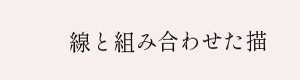線と組み合わせた描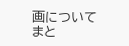画について
まと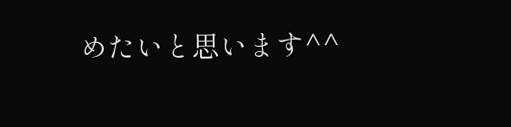めたいと思います^^